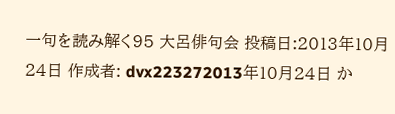一句を読み解く95 大呂俳句会 投稿日:2013年10月24日 作成者: dvx223272013年10月24日 か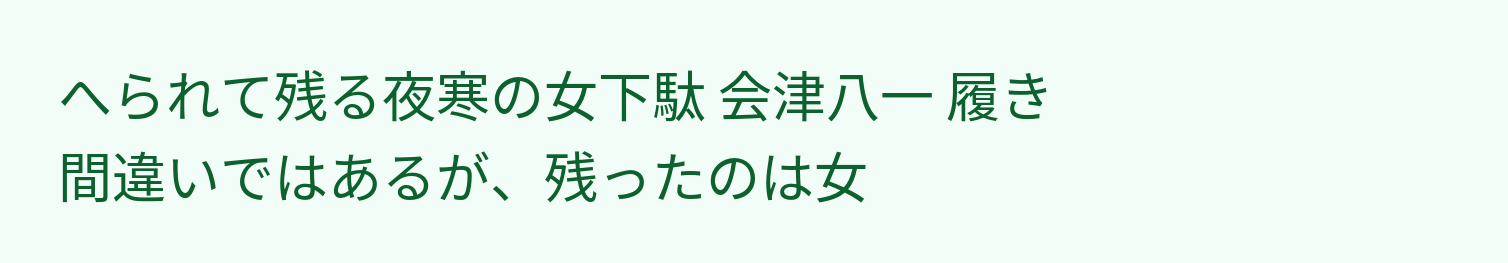へられて残る夜寒の女下駄 会津八一 履き間違いではあるが、残ったのは女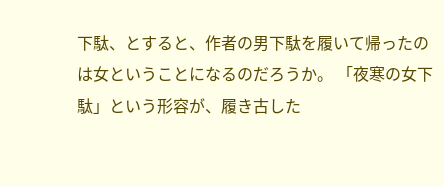下駄、とすると、作者の男下駄を履いて帰ったのは女ということになるのだろうか。 「夜寒の女下駄」という形容が、履き古した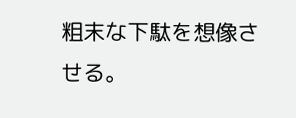粗末な下駄を想像させる。